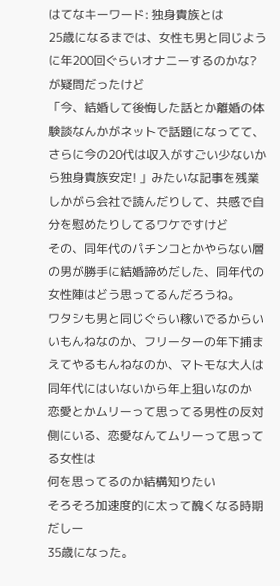はてなキーワード: 独身貴族とは
25歳になるまでは、女性も男と同じように年200回ぐらいオナニーするのかな?
が疑問だったけど
「今、結婚して後悔した話とか離婚の体験談なんかがネットで話題になってて、さらに今の20代は収入がすごい少ないから独身貴族安定! 」みたいな記事を残業しかがら会社で読んだりして、共感で自分を慰めたりしてるワケですけど
その、同年代のパチンコとかやらない層の男が勝手に結婚諦めだした、同年代の女性陣はどう思ってるんだろうね。
ワタシも男と同じぐらい稼いでるからいいもんねなのか、フリーターの年下捕まえてやるもんねなのか、マトモな大人は同年代にはいないから年上狙いなのか
恋愛とかムリーって思ってる男性の反対側にいる、恋愛なんてムリーって思ってる女性は
何を思ってるのか結構知りたい
そろそろ加速度的に太って醜くなる時期だしー
35歳になった。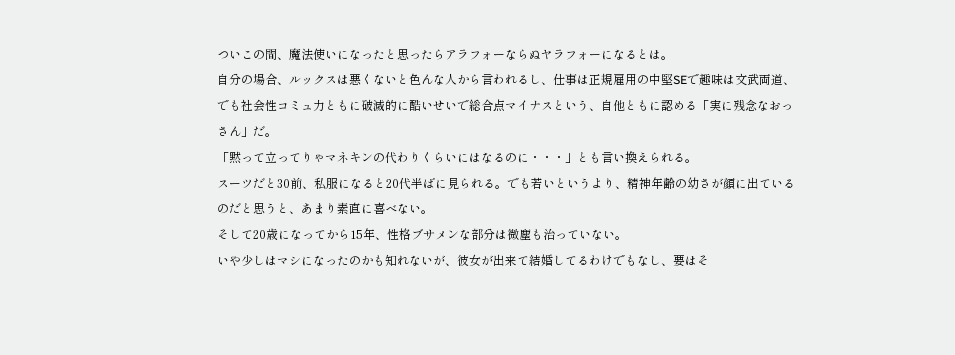ついこの間、魔法使いになったと思ったらアラフォーならぬヤラフォーになるとは。
自分の場合、ルックスは悪くないと色んな人から言われるし、仕事は正規雇用の中堅SEで趣味は文武両道、でも社会性コミュ力ともに破滅的に酷いせいで総合点マイナスという、自他ともに認める「実に残念なおっさん」だ。
「黙って立ってりゃマネキンの代わりくらいにはなるのに・・・」とも言い換えられる。
スーツだと30前、私服になると20代半ばに見られる。でも若いというより、精神年齢の幼さが顔に出ているのだと思うと、あまり素直に喜べない。
そして20歳になってから15年、性格ブサメンな部分は微塵も治っていない。
いや少しはマシになったのかも知れないが、彼女が出来て結婚してるわけでもなし、要はそ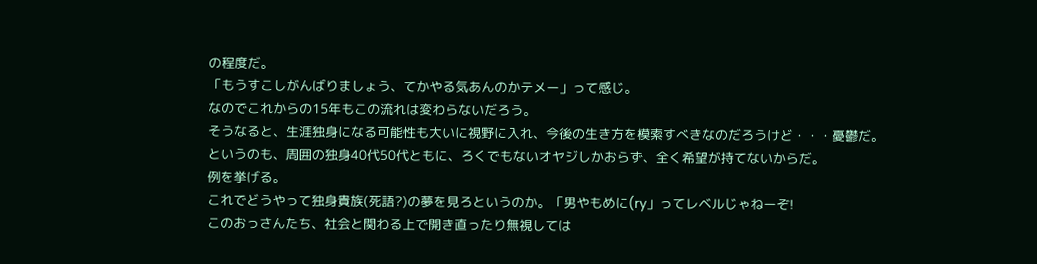の程度だ。
「もうすこしがんばりましょう、てかやる気あんのかテメー」って感じ。
なのでこれからの15年もこの流れは変わらないだろう。
そうなると、生涯独身になる可能性も大いに視野に入れ、今後の生き方を模索すべきなのだろうけど・・・憂鬱だ。
というのも、周囲の独身40代50代ともに、ろくでもないオヤジしかおらず、全く希望が持てないからだ。
例を挙げる。
これでどうやって独身貴族(死語?)の夢を見ろというのか。「男やもめに(ry」ってレベルじゃねーぞ!
このおっさんたち、社会と関わる上で開き直ったり無視しては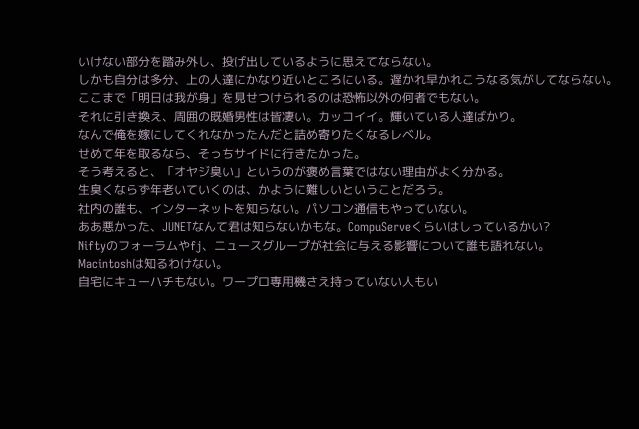いけない部分を踏み外し、投げ出しているように思えてならない。
しかも自分は多分、上の人達にかなり近いところにいる。遅かれ早かれこうなる気がしてならない。
ここまで「明日は我が身」を見せつけられるのは恐怖以外の何者でもない。
それに引き換え、周囲の既婚男性は皆凄い。カッコイイ。輝いている人達ばかり。
なんで俺を嫁にしてくれなかったんだと詰め寄りたくなるレベル。
せめて年を取るなら、そっちサイドに行きたかった。
そう考えると、「オヤジ臭い」というのが褒め言葉ではない理由がよく分かる。
生臭くならず年老いていくのは、かように難しいということだろう。
社内の誰も、インターネットを知らない。パソコン通信もやっていない。
ああ悪かった、JUNETなんて君は知らないかもな。CompuServeくらいはしっているかい?
Niftyのフォーラムやfj、ニュースグループが社会に与える影響について誰も語れない。
Macintoshは知るわけない。
自宅にキューハチもない。ワープロ専用機さえ持っていない人もい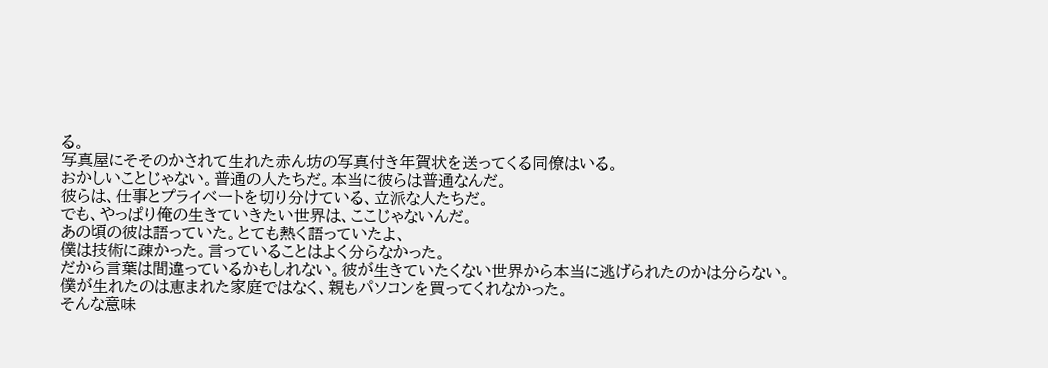る。
写真屋にそそのかされて生れた赤ん坊の写真付き年賀状を送ってくる同僚はいる。
おかしいことじゃない。普通の人たちだ。本当に彼らは普通なんだ。
彼らは、仕事とプライベートを切り分けている、立派な人たちだ。
でも、やっぱり俺の生きていきたい世界は、ここじゃないんだ。
あの頃の彼は語っていた。とても熱く語っていたよ、
僕は技術に疎かった。言っていることはよく分らなかった。
だから言葉は間違っているかもしれない。彼が生きていたくない世界から本当に逃げられたのかは分らない。
僕が生れたのは恵まれた家庭ではなく、親もパソコンを買ってくれなかった。
そんな意味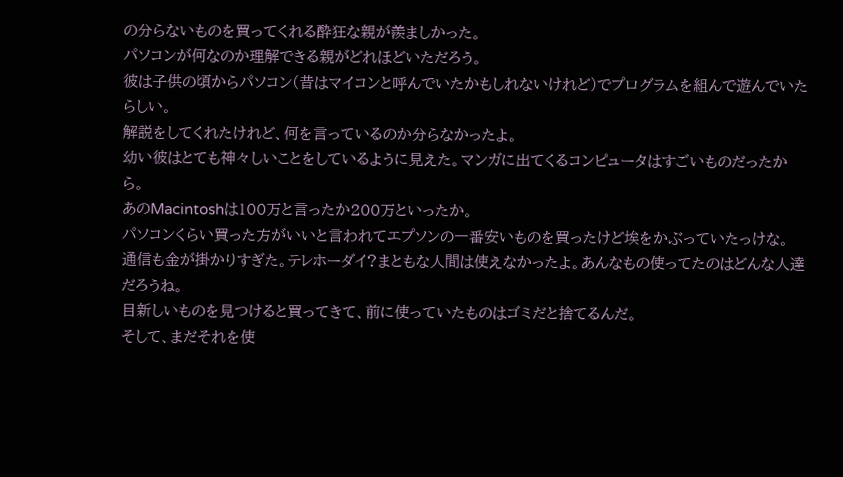の分らないものを買ってくれる酔狂な親が羨ましかった。
パソコンが何なのか理解できる親がどれほどいただろう。
彼は子供の頃からパソコン(昔はマイコンと呼んでいたかもしれないけれど)でプログラムを組んで遊んでいたらしい。
解説をしてくれたけれど、何を言っているのか分らなかったよ。
幼い彼はとても神々しいことをしているように見えた。マンガに出てくるコンピュータはすごいものだったから。
あのMacintoshは100万と言ったか200万といったか。
パソコンくらい買った方がいいと言われてエプソンの一番安いものを買ったけど埃をかぶっていたっけな。
通信も金が掛かりすぎた。テレホーダイ?まともな人間は使えなかったよ。あんなもの使ってたのはどんな人達だろうね。
目新しいものを見つけると買ってきて、前に使っていたものはゴミだと捨てるんだ。
そして、まだそれを使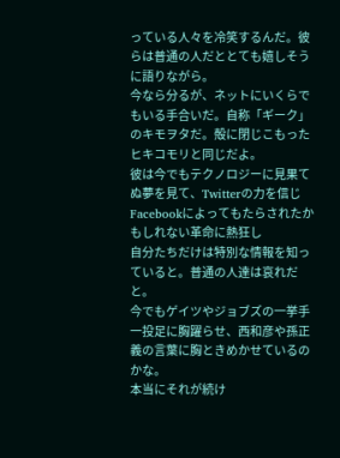っている人々を冷笑するんだ。彼らは普通の人だととても嬉しそうに語りながら。
今なら分るが、ネットにいくらでもいる手合いだ。自称「ギーク」のキモヲタだ。殻に閉じこもったヒキコモリと同じだよ。
彼は今でもテクノロジーに見果てぬ夢を見て、Twitterの力を信じ
Facebookによってもたらされたかもしれない革命に熱狂し
自分たちだけは特別な情報を知っていると。普通の人達は哀れだと。
今でもゲイツやジョブズの一挙手一投足に胸躍らせ、西和彦や孫正義の言葉に胸ときめかせているのかな。
本当にそれが続け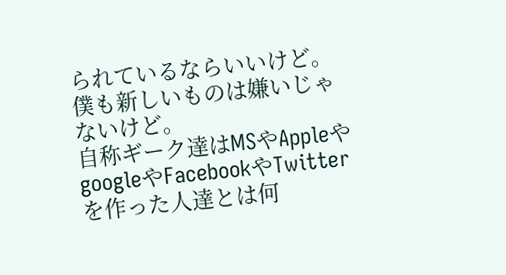られているならいいけど。
僕も新しいものは嫌いじゃないけど。
自称ギーク達はMSやAppleやgoogleやFacebookやTwitterを作った人達とは何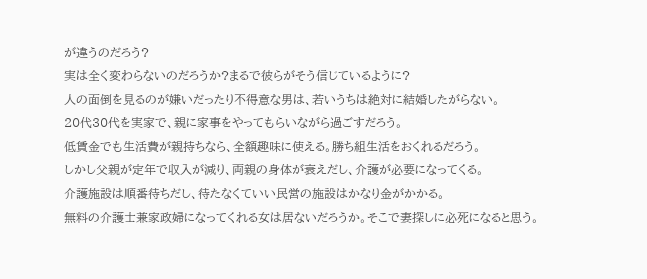が違うのだろう?
実は全く変わらないのだろうか?まるで彼らがそう信じているように?
人の面倒を見るのが嫌いだったり不得意な男は、若いうちは絶対に結婚したがらない。
20代30代を実家で、親に家事をやってもらいながら過ごすだろう。
低賃金でも生活費が親持ちなら、全額趣味に使える。勝ち組生活をおくれるだろう。
しかし父親が定年で収入が減り、両親の身体が衰えだし、介護が必要になってくる。
介護施設は順番待ちだし、待たなくていい民営の施設はかなり金がかかる。
無料の介護士兼家政婦になってくれる女は居ないだろうか。そこで妻探しに必死になると思う。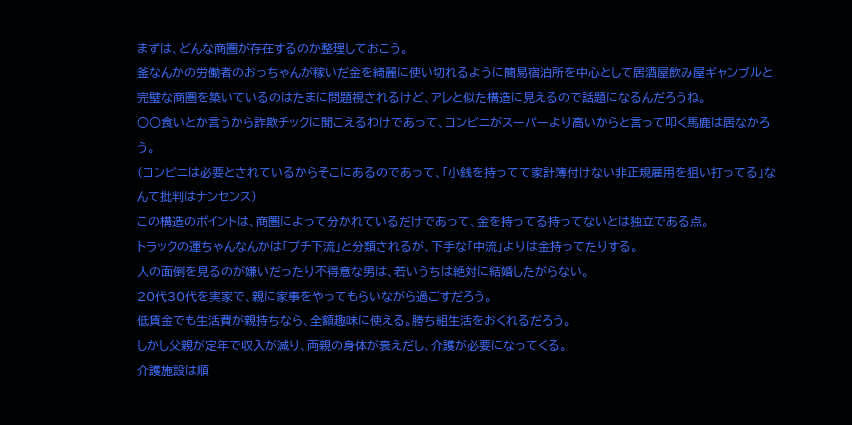まずは、どんな商圏が存在するのか整理しておこう。
釜なんかの労働者のおっちゃんが稼いだ金を綺麗に使い切れるように簡易宿泊所を中心として居酒屋飲み屋ギャンブルと完璧な商圏を築いているのはたまに問題視されるけど、アレと似た構造に見えるので話題になるんだろうね。
○○食いとか言うから詐欺チックに聞こえるわけであって、コンビニがスーパーより高いからと言って叩く馬鹿は居なかろう。
(コンビニは必要とされているからそこにあるのであって、「小銭を持ってて家計簿付けない非正規雇用を狙い打ってる」なんて批判はナンセンス)
この構造のポイントは、商圏によって分かれているだけであって、金を持ってる持ってないとは独立である点。
トラックの運ちゃんなんかは「プチ下流」と分類されるが、下手な「中流」よりは金持ってたりする。
人の面倒を見るのが嫌いだったり不得意な男は、若いうちは絶対に結婚したがらない。
20代30代を実家で、親に家事をやってもらいながら過ごすだろう。
低賃金でも生活費が親持ちなら、全額趣味に使える。勝ち組生活をおくれるだろう。
しかし父親が定年で収入が減り、両親の身体が衰えだし、介護が必要になってくる。
介護施設は順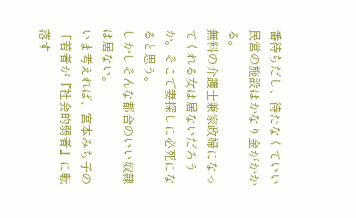番待ちだし、待たなくていい民営の施設はかなり金がかかる。
無料の介護士兼家政婦になってくれる女は居ないだろうか。そこで妻探しに必死になると思う。
しかしそんな都合のいい奴隷は居ない。
いま考えれば、宮本みち子の「若者が『社会的弱者』に転落す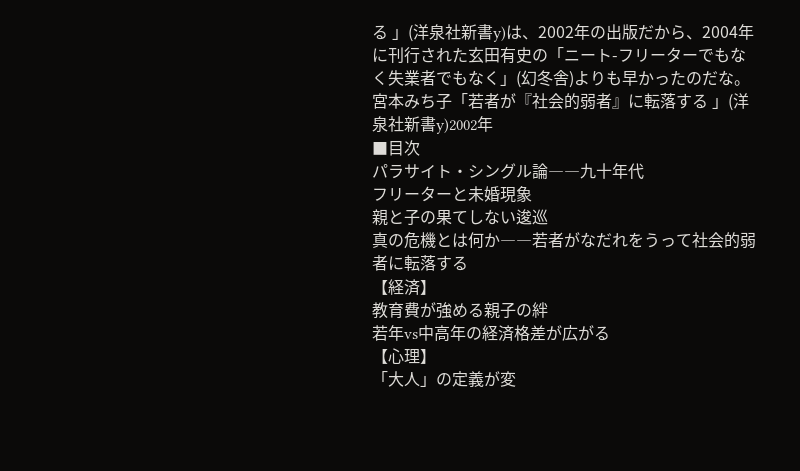る 」(洋泉社新書y)は、2002年の出版だから、2004年に刊行された玄田有史の「ニート-フリーターでもなく失業者でもなく」(幻冬舎)よりも早かったのだな。
宮本みち子「若者が『社会的弱者』に転落する 」(洋泉社新書y)2002年
■目次
パラサイト・シングル論――九十年代
フリーターと未婚現象
親と子の果てしない逡巡
真の危機とは何か――若者がなだれをうって社会的弱者に転落する
【経済】
教育費が強める親子の絆
若年vs中高年の経済格差が広がる
【心理】
「大人」の定義が変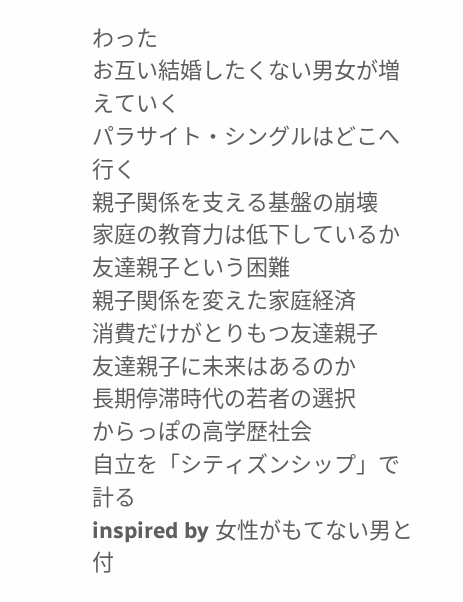わった
お互い結婚したくない男女が増えていく
パラサイト・シングルはどこへ行く
親子関係を支える基盤の崩壊
家庭の教育力は低下しているか
友達親子という困難
親子関係を変えた家庭経済
消費だけがとりもつ友達親子
友達親子に未来はあるのか
長期停滞時代の若者の選択
からっぽの高学歴社会
自立を「シティズンシップ」で計る
inspired by 女性がもてない男と付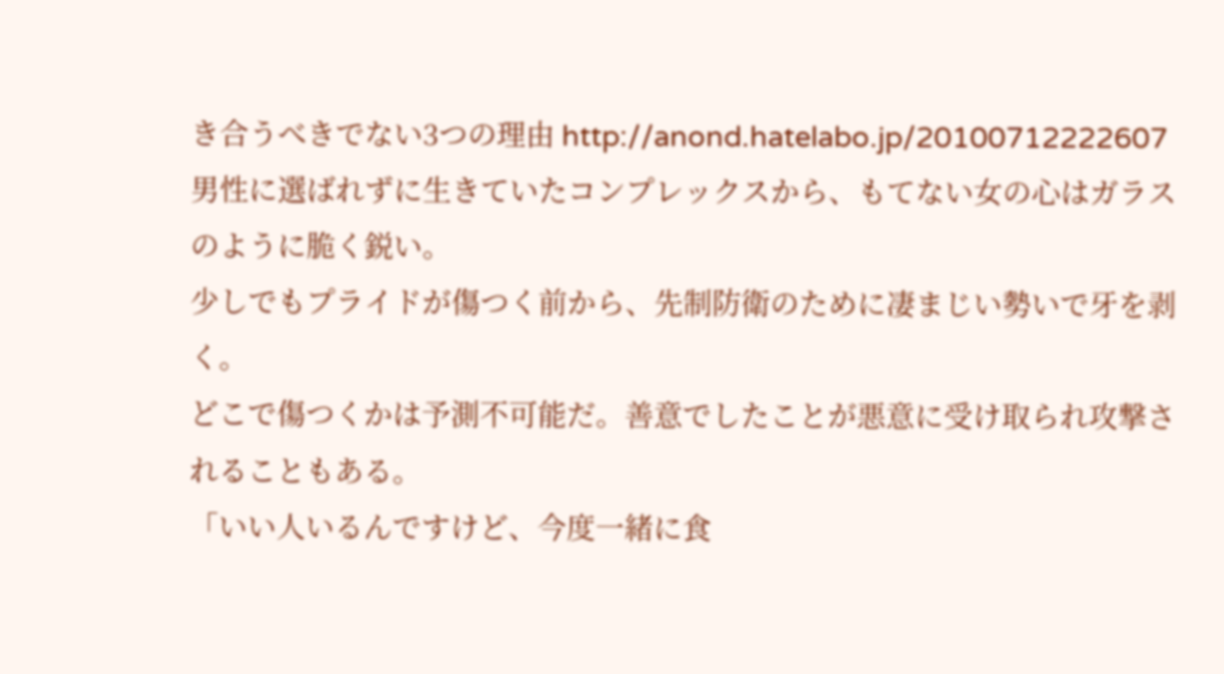き合うべきでない3つの理由 http://anond.hatelabo.jp/20100712222607
男性に選ばれずに生きていたコンプレックスから、もてない女の心はガラスのように脆く鋭い。
少しでもプライドが傷つく前から、先制防衛のために凄まじい勢いで牙を剥く。
どこで傷つくかは予測不可能だ。善意でしたことが悪意に受け取られ攻撃されることもある。
「いい人いるんですけど、今度一緒に食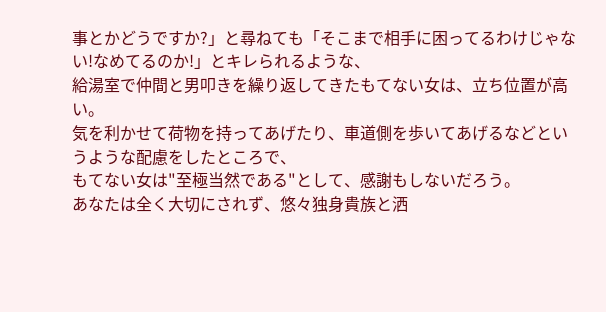事とかどうですか?」と尋ねても「そこまで相手に困ってるわけじゃない!なめてるのか!」とキレられるような、
給湯室で仲間と男叩きを繰り返してきたもてない女は、立ち位置が高い。
気を利かせて荷物を持ってあげたり、車道側を歩いてあげるなどというような配慮をしたところで、
もてない女は"至極当然である"として、感謝もしないだろう。
あなたは全く大切にされず、悠々独身貴族と洒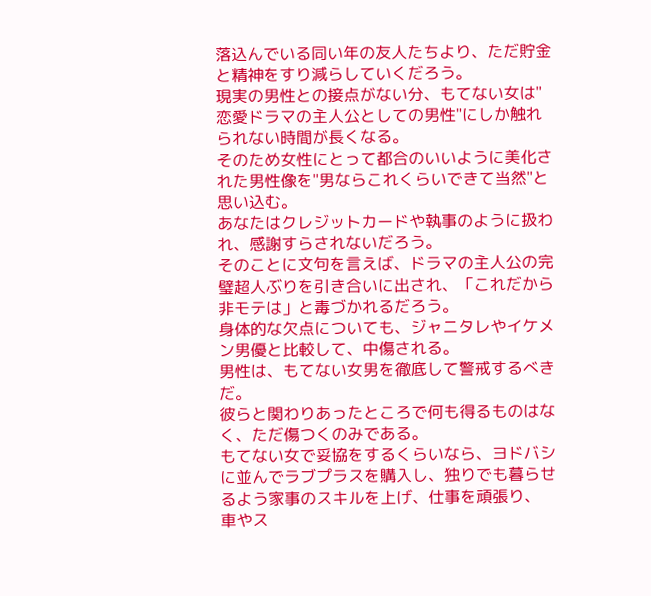落込んでいる同い年の友人たちより、ただ貯金と精神をすり減らしていくだろう。
現実の男性との接点がない分、もてない女は"恋愛ドラマの主人公としての男性"にしか触れられない時間が長くなる。
そのため女性にとって都合のいいように美化された男性像を"男ならこれくらいできて当然"と思い込む。
あなたはクレジットカードや執事のように扱われ、感謝すらされないだろう。
そのことに文句を言えば、ドラマの主人公の完璧超人ぶりを引き合いに出され、「これだから非モテは」と毒づかれるだろう。
身体的な欠点についても、ジャニタレやイケメン男優と比較して、中傷される。
男性は、もてない女男を徹底して警戒するべきだ。
彼らと関わりあったところで何も得るものはなく、ただ傷つくのみである。
もてない女で妥協をするくらいなら、ヨドバシに並んでラブプラスを購入し、独りでも暮らせるよう家事のスキルを上げ、仕事を頑張り、
車やス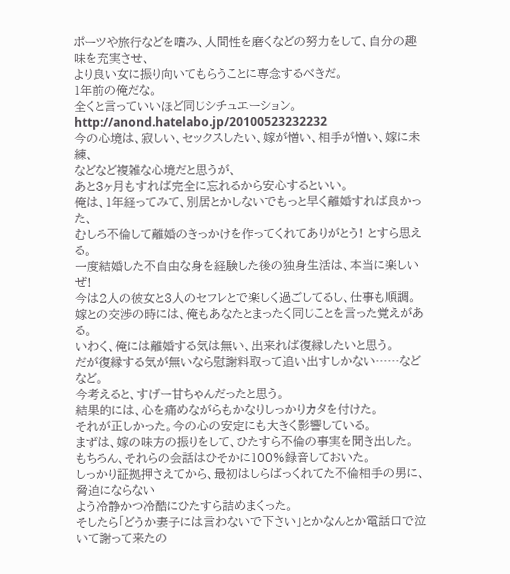ポーツや旅行などを嗜み、人間性を磨くなどの努力をして、自分の趣味を充実させ、
より良い女に振り向いてもらうことに専念するべきだ。
1年前の俺だな。
全くと言っていいほど同じシチュエーション。
http://anond.hatelabo.jp/20100523232232
今の心境は、寂しい、セックスしたい、嫁が憎い、相手が憎い、嫁に未練、
などなど複雑な心境だと思うが、
あと3ヶ月もすれば完全に忘れるから安心するといい。
俺は、1年経ってみて、別居とかしないでもっと早く離婚すれば良かった、
むしろ不倫して離婚のきっかけを作ってくれてありがとう! とすら思える。
一度結婚した不自由な身を経験した後の独身生活は、本当に楽しいぜ!
今は2人の彼女と3人のセフレとで楽しく過ごしてるし、仕事も順調。
嫁との交渉の時には、俺もあなたとまったく同じことを言った覚えがある。
いわく、俺には離婚する気は無い、出来れば復縁したいと思う。
だが復縁する気が無いなら慰謝料取って追い出すしかない……などなど。
今考えると、すげー甘ちゃんだったと思う。
結果的には、心を痛めながらもかなりしっかりカタを付けた。
それが正しかった。今の心の安定にも大きく影響している。
まずは、嫁の味方の振りをして、ひたすら不倫の事実を聞き出した。
もちろん、それらの会話はひそかに100%録音しておいた。
しっかり証拠押さえてから、最初はしらばっくれてた不倫相手の男に、脅迫にならない
よう冷静かつ冷酷にひたすら詰めまくった。
そしたら「どうか妻子には言わないで下さい」とかなんとか電話口で泣いて謝って来たの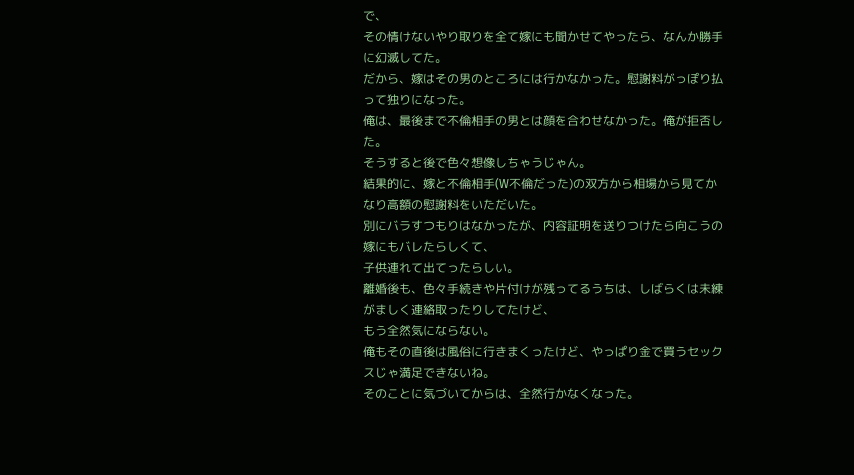で、
その情けないやり取りを全て嫁にも聞かせてやったら、なんか勝手に幻滅してた。
だから、嫁はその男のところには行かなかった。慰謝料がっぽり払って独りになった。
俺は、最後まで不倫相手の男とは顔を合わせなかった。俺が拒否した。
そうすると後で色々想像しちゃうじゃん。
結果的に、嫁と不倫相手(W不倫だった)の双方から相場から見てかなり高額の慰謝料をいただいた。
別にバラすつもりはなかったが、内容証明を送りつけたら向こうの嫁にもバレたらしくて、
子供連れて出てったらしい。
離婚後も、色々手続きや片付けが残ってるうちは、しばらくは未練がましく連絡取ったりしてたけど、
もう全然気にならない。
俺もその直後は風俗に行きまくったけど、やっぱり金で買うセックスじゃ満足できないね。
そのことに気づいてからは、全然行かなくなった。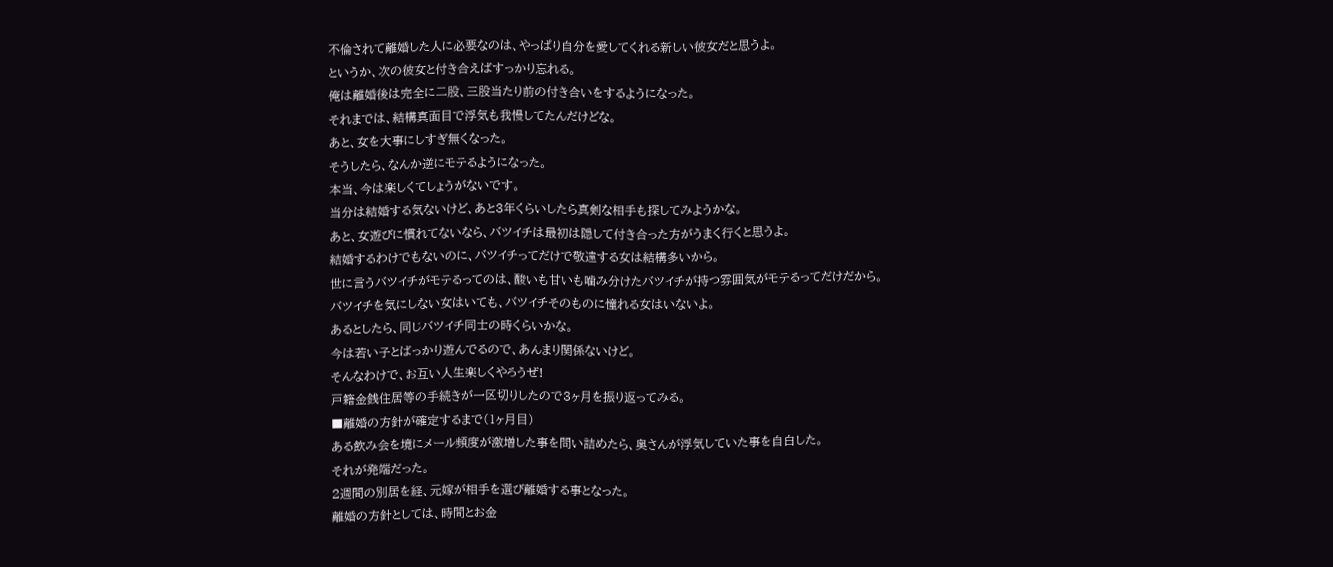不倫されて離婚した人に必要なのは、やっぱり自分を愛してくれる新しい彼女だと思うよ。
というか、次の彼女と付き合えばすっかり忘れる。
俺は離婚後は完全に二股、三股当たり前の付き合いをするようになった。
それまでは、結構真面目で浮気も我慢してたんだけどな。
あと、女を大事にしすぎ無くなった。
そうしたら、なんか逆にモテるようになった。
本当、今は楽しくてしょうがないです。
当分は結婚する気ないけど、あと3年くらいしたら真剣な相手も探してみようかな。
あと、女遊びに慣れてないなら、バツイチは最初は隠して付き合った方がうまく行くと思うよ。
結婚するわけでもないのに、バツイチってだけで敬遠する女は結構多いから。
世に言うバツイチがモテるってのは、酸いも甘いも噛み分けたバツイチが持つ雰囲気がモテるってだけだから。
バツイチを気にしない女はいても、バツイチそのものに憧れる女はいないよ。
あるとしたら、同じバツイチ同士の時くらいかな。
今は若い子とばっかり遊んでるので、あんまり関係ないけど。
そんなわけで、お互い人生楽しくやろうぜ!
戸籍金銭住居等の手続きが一区切りしたので3ヶ月を振り返ってみる。
■離婚の方針が確定するまで(1ヶ月目)
ある飲み会を境にメール頻度が激増した事を問い詰めたら、奥さんが浮気していた事を自白した。
それが発端だった。
2週間の別居を経、元嫁が相手を選び離婚する事となった。
離婚の方針としては、時間とお金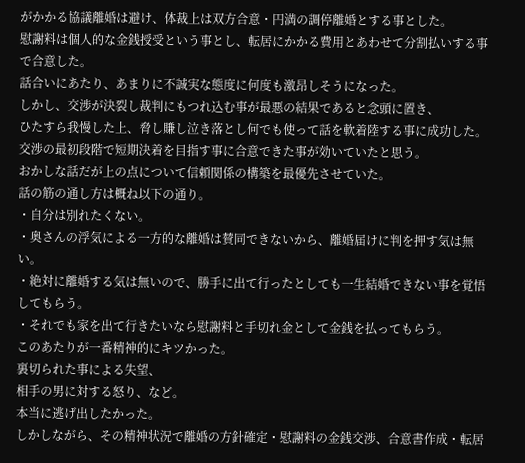がかかる協議離婚は避け、体裁上は双方合意・円満の調停離婚とする事とした。
慰謝料は個人的な金銭授受という事とし、転居にかかる費用とあわせて分割払いする事で合意した。
話合いにあたり、あまりに不誠実な態度に何度も激昂しそうになった。
しかし、交渉が決裂し裁判にもつれ込む事が最悪の結果であると念頭に置き、
ひたすら我慢した上、脅し賺し泣き落とし何でも使って話を軟着陸する事に成功した。
交渉の最初段階で短期決着を目指す事に合意できた事が効いていたと思う。
おかしな話だが上の点について信頼関係の構築を最優先させていた。
話の筋の通し方は概ね以下の通り。
・自分は別れたくない。
・奥さんの浮気による一方的な離婚は賛同できないから、離婚届けに判を押す気は無い。
・絶対に離婚する気は無いので、勝手に出て行ったとしても一生結婚できない事を覚悟してもらう。
・それでも家を出て行きたいなら慰謝料と手切れ金として金銭を払ってもらう。
このあたりが一番精神的にキツかった。
裏切られた事による失望、
相手の男に対する怒り、など。
本当に逃げ出したかった。
しかしながら、その精神状況で離婚の方針確定・慰謝料の金銭交渉、合意書作成・転居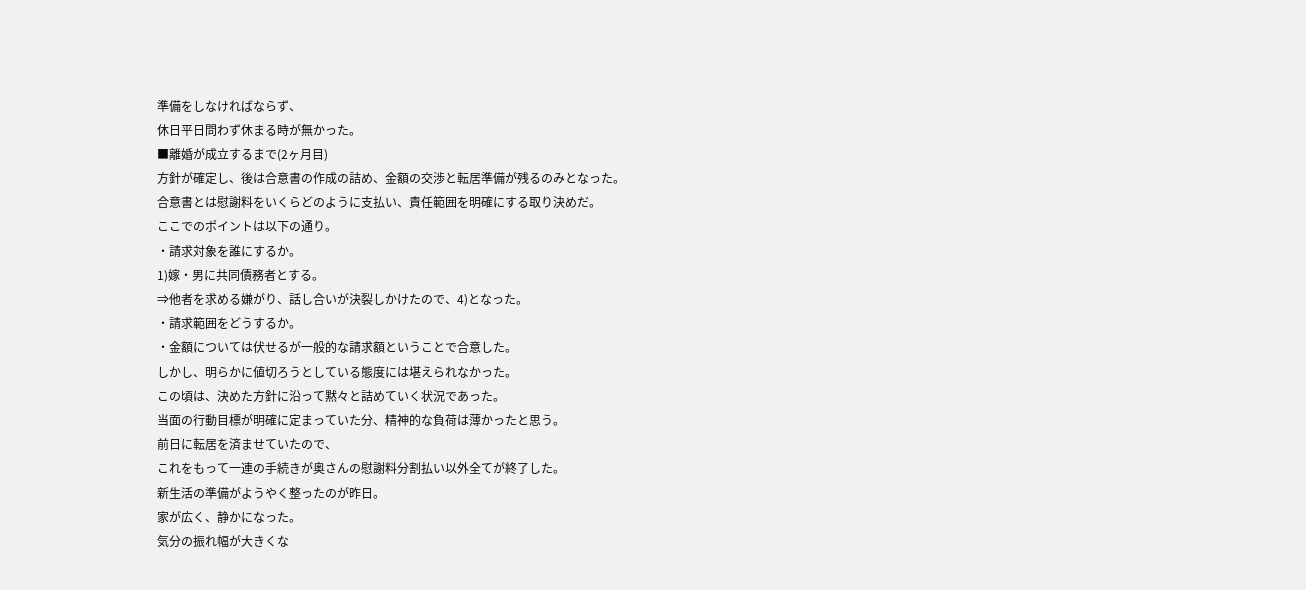準備をしなければならず、
休日平日問わず休まる時が無かった。
■離婚が成立するまで(2ヶ月目)
方針が確定し、後は合意書の作成の詰め、金額の交渉と転居準備が残るのみとなった。
合意書とは慰謝料をいくらどのように支払い、責任範囲を明確にする取り決めだ。
ここでのポイントは以下の通り。
・請求対象を誰にするか。
1)嫁・男に共同債務者とする。
⇒他者を求める嫌がり、話し合いが決裂しかけたので、4)となった。
・請求範囲をどうするか。
・金額については伏せるが一般的な請求額ということで合意した。
しかし、明らかに値切ろうとしている態度には堪えられなかった。
この頃は、決めた方針に沿って黙々と詰めていく状況であった。
当面の行動目標が明確に定まっていた分、精神的な負荷は薄かったと思う。
前日に転居を済ませていたので、
これをもって一連の手続きが奥さんの慰謝料分割払い以外全てが終了した。
新生活の準備がようやく整ったのが昨日。
家が広く、静かになった。
気分の振れ幅が大きくな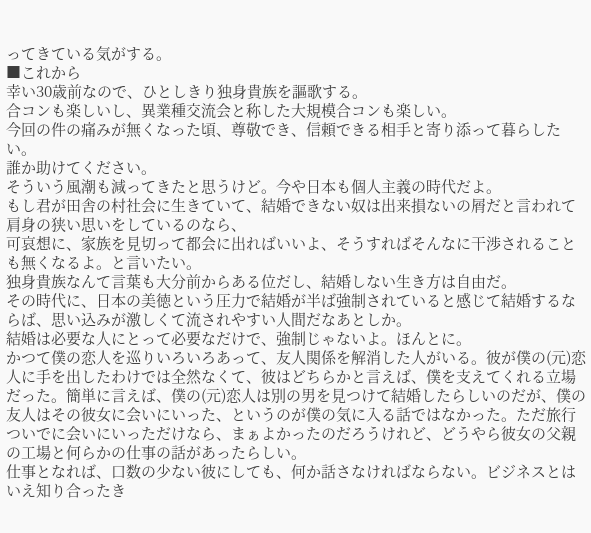ってきている気がする。
■これから
幸い30歳前なので、ひとしきり独身貴族を謳歌する。
合コンも楽しいし、異業種交流会と称した大規模合コンも楽しい。
今回の件の痛みが無くなった頃、尊敬でき、信頼できる相手と寄り添って暮らしたい。
誰か助けてください。
そういう風潮も減ってきたと思うけど。今や日本も個人主義の時代だよ。
もし君が田舎の村社会に生きていて、結婚できない奴は出来損ないの屑だと言われて肩身の狭い思いをしているのなら、
可哀想に、家族を見切って都会に出ればいいよ、そうすればそんなに干渉されることも無くなるよ。と言いたい。
独身貴族なんて言葉も大分前からある位だし、結婚しない生き方は自由だ。
その時代に、日本の美徳という圧力で結婚が半ば強制されていると感じて結婚するならば、思い込みが激しくて流されやすい人間だなあとしか。
結婚は必要な人にとって必要なだけで、強制じゃないよ。ほんとに。
かつて僕の恋人を巡りいろいろあって、友人関係を解消した人がいる。彼が僕の(元)恋人に手を出したわけでは全然なくて、彼はどちらかと言えば、僕を支えてくれる立場だった。簡単に言えば、僕の(元)恋人は別の男を見つけて結婚したらしいのだが、僕の友人はその彼女に会いにいった、というのが僕の気に入る話ではなかった。ただ旅行ついでに会いにいっただけなら、まぁよかったのだろうけれど、どうやら彼女の父親の工場と何らかの仕事の話があったらしい。
仕事となれば、口数の少ない彼にしても、何か話さなければならない。ビジネスとはいえ知り合ったき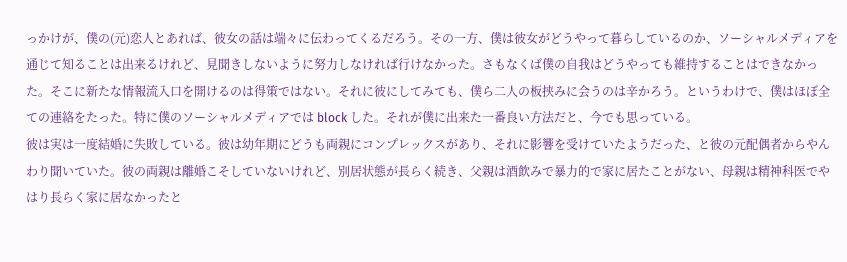っかけが、僕の(元)恋人とあれば、彼女の話は端々に伝わってくるだろう。その一方、僕は彼女がどうやって暮らしているのか、ソーシャルメディアを通じて知ることは出来るけれど、見聞きしないように努力しなければ行けなかった。さもなくば僕の自我はどうやっても維持することはできなかった。そこに新たな情報流入口を開けるのは得策ではない。それに彼にしてみても、僕ら二人の板挟みに会うのは辛かろう。というわけで、僕はほぼ全ての連絡をたった。特に僕のソーシャルメディアでは block した。それが僕に出来た一番良い方法だと、今でも思っている。
彼は実は一度結婚に失敗している。彼は幼年期にどうも両親にコンプレックスがあり、それに影響を受けていたようだった、と彼の元配偶者からやんわり聞いていた。彼の両親は離婚こそしていないけれど、別居状態が長らく続き、父親は酒飲みで暴力的で家に居たことがない、母親は精神科医でやはり長らく家に居なかったと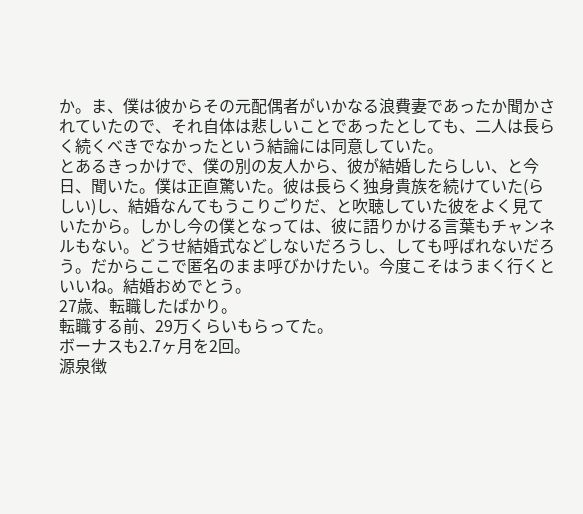か。ま、僕は彼からその元配偶者がいかなる浪費妻であったか聞かされていたので、それ自体は悲しいことであったとしても、二人は長らく続くべきでなかったという結論には同意していた。
とあるきっかけで、僕の別の友人から、彼が結婚したらしい、と今日、聞いた。僕は正直驚いた。彼は長らく独身貴族を続けていた(らしい)し、結婚なんてもうこりごりだ、と吹聴していた彼をよく見ていたから。しかし今の僕となっては、彼に語りかける言葉もチャンネルもない。どうせ結婚式などしないだろうし、しても呼ばれないだろう。だからここで匿名のまま呼びかけたい。今度こそはうまく行くといいね。結婚おめでとう。
27歳、転職したばかり。
転職する前、29万くらいもらってた。
ボーナスも2.7ヶ月を2回。
源泉徴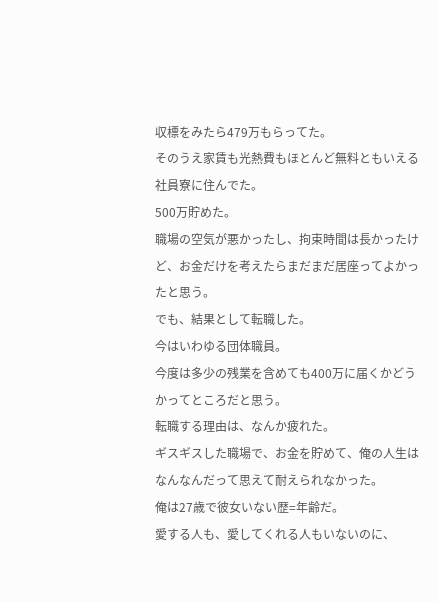収標をみたら479万もらってた。
そのうえ家賃も光熱費もほとんど無料ともいえる社員寮に住んでた。
500万貯めた。
職場の空気が悪かったし、拘束時間は長かったけど、お金だけを考えたらまだまだ居座ってよかったと思う。
でも、結果として転職した。
今はいわゆる団体職員。
今度は多少の残業を含めても400万に届くかどうかってところだと思う。
転職する理由は、なんか疲れた。
ギスギスした職場で、お金を貯めて、俺の人生はなんなんだって思えて耐えられなかった。
俺は27歳で彼女いない歴=年齢だ。
愛する人も、愛してくれる人もいないのに、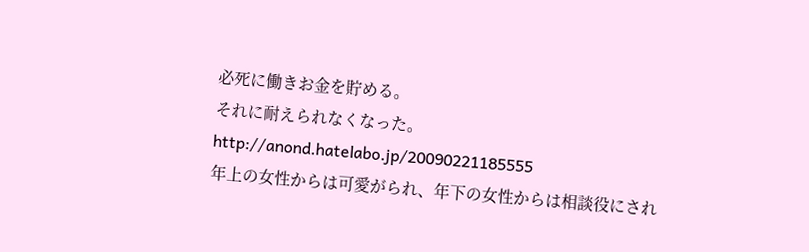必死に働きお金を貯める。
それに耐えられなくなった。
http://anond.hatelabo.jp/20090221185555
年上の女性からは可愛がられ、年下の女性からは相談役にされ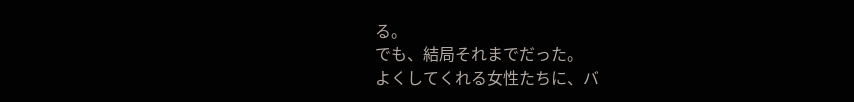る。
でも、結局それまでだった。
よくしてくれる女性たちに、バ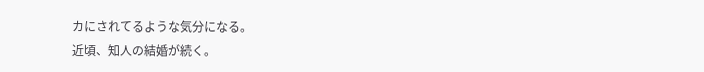カにされてるような気分になる。
近頃、知人の結婚が続く。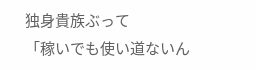独身貴族ぶって
「稼いでも使い道ないん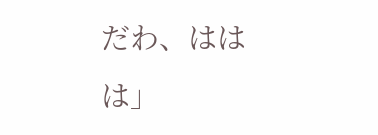だわ、ははは」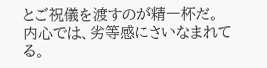とご祝儀を渡すのが精一杯だ。
内心では、劣等感にさいなまれてる。